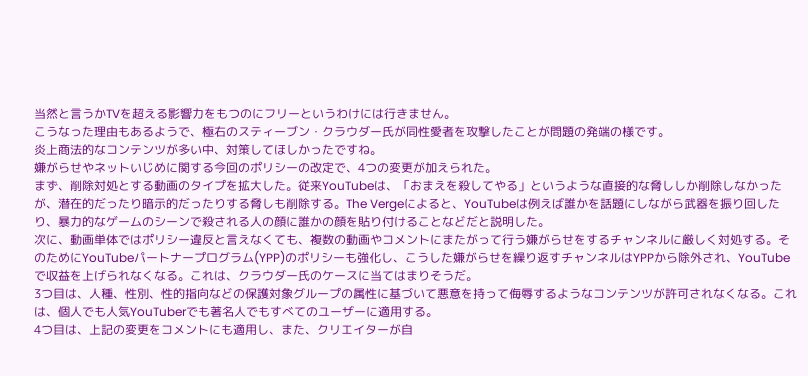当然と言うかTVを超える影響力をもつのにフリーというわけには行きません。
こうなった理由もあるようで、極右のスティーブン・クラウダー氏が同性愛者を攻撃したことが問題の発端の様です。
炎上商法的なコンテンツが多い中、対策してほしかったですね。
嫌がらせやネットいじめに関する今回のポリシーの改定で、4つの変更が加えられた。
まず、削除対処とする動画のタイプを拡大した。従来YouTubeは、「おまえを殺してやる」というような直接的な脅ししか削除しなかったが、潜在的だったり暗示的だったりする脅しも削除する。The Vergeによると、YouTubeは例えば誰かを話題にしながら武器を振り回したり、暴力的なゲームのシーンで殺される人の顔に誰かの顔を貼り付けることなどだと説明した。
次に、動画単体ではポリシー違反と言えなくても、複数の動画やコメントにまたがって行う嫌がらせをするチャンネルに厳しく対処する。そのためにYouTubeパートナープログラム(YPP)のポリシーも強化し、こうした嫌がらせを繰り返すチャンネルはYPPから除外され、YouTubeで収益を上げられなくなる。これは、クラウダー氏のケースに当てはまりそうだ。
3つ目は、人種、性別、性的指向などの保護対象グループの属性に基づいて悪意を持って侮辱するようなコンテンツが許可されなくなる。これは、個人でも人気YouTuberでも著名人でもすべてのユーザーに適用する。
4つ目は、上記の変更をコメントにも適用し、また、クリエイターが自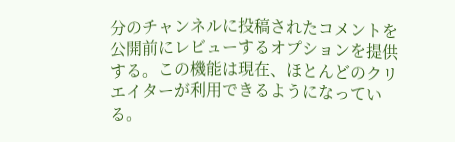分のチャンネルに投稿されたコメントを公開前にレビューするオプションを提供する。この機能は現在、ほとんどのクリエイターが利用できるようになっている。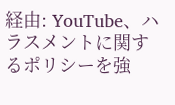経由: YouTube、ハラスメントに関するポリシーを強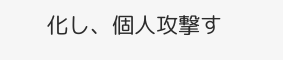化し、個人攻撃す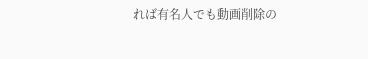れば有名人でも動画削除の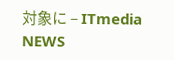対象に – ITmedia NEWS